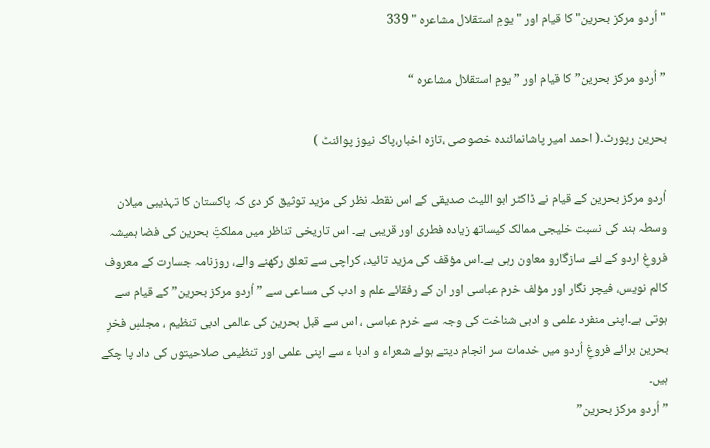" اُردو مرکز بحرین" کا قیام اور " یومِ استقلال مشاعرہ " 339

” اُردو مرکز بحرین” کا قیام اور ” یومِ استقلال مشاعرہ “

بحرین رپورٹ۔( احمد امیر پاشانمائندہ خصوصی ،تازہ اخبار،پاک نیوز پوائنٹ )

اُردو مرکز بحرین کے قیام نے ڈاکٹر ابو اللیث صدیقی کے اس نقطہ نظر کی مزید توثیق کر دی کہ پاکستان کا تہذیبی میلان وسطہ ہند کی نسبت خلیجی ممالک کیساتھ زیادہ فطری اور قریبی ہے۔ اس تاریخی تناظر میں مملکتَِ بحرین کی فضا ہمیشہ فروغِ اردو کے لئے سازگارو معاون رہی ہے۔اس مؤقف کی مزید تائید، کراچی سے تعلق رکھنے والے، روزنامہ جسارت کے معروف کالم نویس، فیچر نگار اور مؤلف خرم عباسی اور ان کے رفقائے علم و ادب کی مساعی سے ” اُردو مرکز بحرین” کے قیام سے ہوتی ہے۔اپنی منفرد علمی و ادبی شناخت کی وجہ سے خرم عباسی ، اس سے قبل بحرین کی عالمی ادبی تنظیم ، مجلسِ فخرِ بحرین برائے فروغِ اُردو میں خدمات سر انجام دیتے ہوئے شعراء و ادبا ء سے اپنی علمی اور تنظیمی صلاحیتوں کی داد پا چکے ہیں۔
” اُردو مرکز بحرین”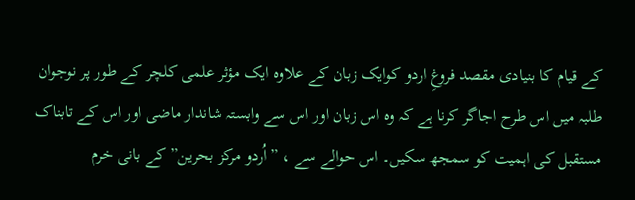کے قیام کا بنیادی مقصد فروغِ اردو کوایک زبان کے علاوہ ایک مؤثر علمی کلچر کے طور پر نوجوان طلبہ میں اس طرح اجاگر کرنا ہے کہ وہ اس زبان اور اس سے وابستہ شاندار ماضی اور اس کے تابناک مستقبل کی اہمیت کو سمجھ سکیں۔ اس حوالے سے ، ” اُردو مرکز بحرین” کے بانی خرم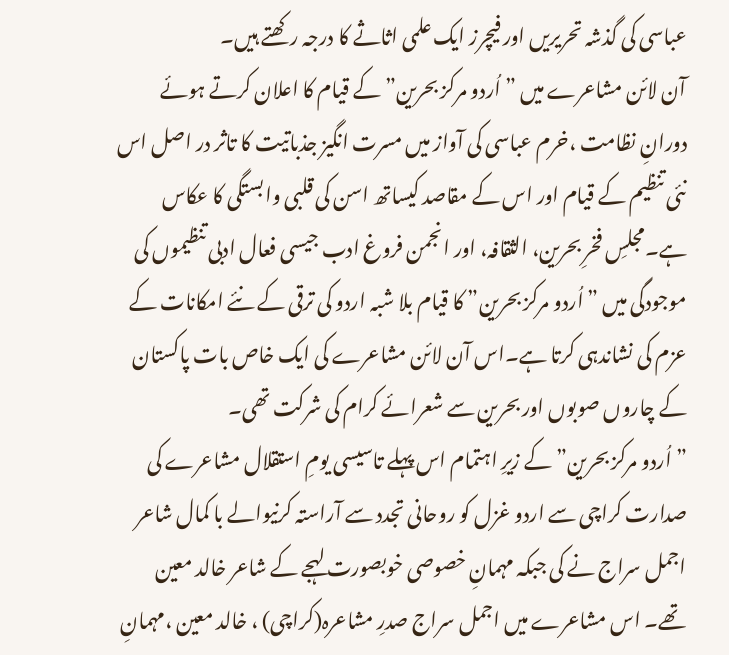عباسی کی گذشہ تحریریں اور فیچرز ایک علمی اثاثے کا درجہ رکھتے ہیں۔
آن لائن مشاعرے میں ” اُردو مرکز بحرین” کے قیام کا اعلان کرتے ہوئے دورانِ نظامت ،خرم عباسی کی آواز میں مسرت انگیز جذباتیت کا تاثر در اصل اس نئی تنظیم کے قیام اور اس کے مقاصد کیساتھ اسن کی قلبی وابستگی کا عکاس ہے۔مجلسِ فخرِ بحرین، الثقافہ، اور انجمن فروغ ادب جیسی فعال ادبی تنظیموں کی موجودگی میں ” اُردو مرکز بحرین” کا قیام بلا شبہ اردو کی ترقی کے نئے امکانات کے عزم کی نشاندہی کرتا ہے۔اس آن لائن مشاعرے کی ایک خاص بات پاکستان کے چاروں صوبوں اور بحرین سے شعرائے کرام کی شرکت تھی۔
” اُردو مرکز بحرین” کے زیرِ اہتمام اس پہلے تاسیسی یومِ استقلال مشاعرے کی صدارت کراچی سے اردو غزل کو روحانی تجدد سے آراستہ کرنیوالے با کمال شاعر اجمل سراج نے کی جبکہ مہمانِ خصوصی خوبصورت لہجے کے شاعر خالد معین تھے۔ اس مشاعرے میں اجمل سراج صدرِ مشاعرہ(کراچی) ، خالد معین ،مہمانِ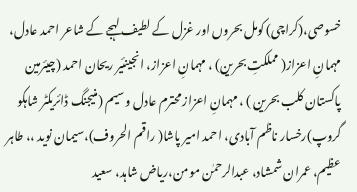خسوصی،(کراچی) کومل بحروں اور غزل کے لطیف لہجے کے شاعر احمد عادل، مہمانِ اعزاز( مملکتِ بحرین) ، مہمانِ اعزاز، انجینئیر ریحان احمد (چیئرمین پاکستان کلب بحرین ) ، مہمانِ اعزاز محترم عادل وسیم (منیجنگ ڈائریکٹر شاہکو گروپ)رخسار ناظم آبادی، احمد امیر پاشا( راقم الحروف)،سیمان نوید ،، طاہر عظیم، عمران شمشاد، عبدالرحمٰن مومن،ریاض شاہد، سعید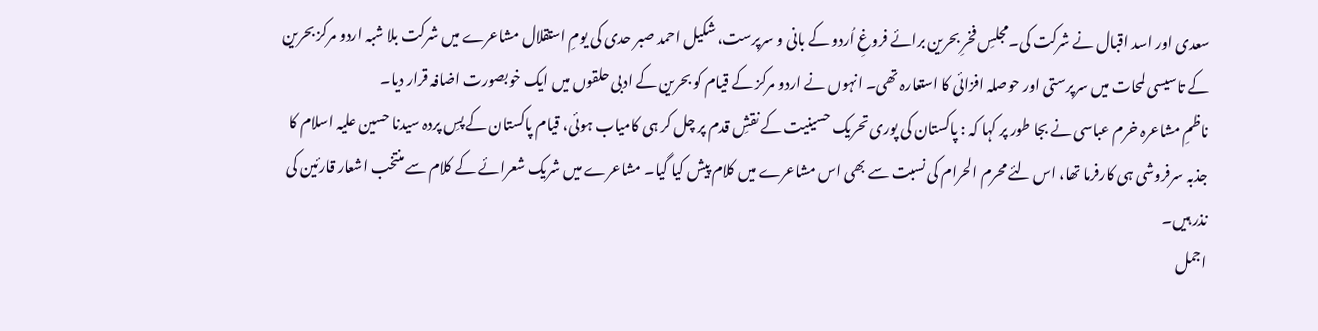سعدی اور اسد اقبال نے شرکت کی۔مجلسِ فخرِ بحرین برائے فروغِ اُردو کے بانی و سرپرست، شکیل احمد صبر حدی کی یومِ استقلال مشاعرے میں شرکت بلا شبہ اردو مرکز بحرین کے تاسیسی لمحات میں سرپرستی اور حوصلہ افزائی کا استعارہ تھی۔ انہوں نے اردو مرکز کے قیام کو بحرین کے ادبی حلقوں میں ایک خوبصورت اضافہ قرار دیا۔
ناظمِ مشاعرہ خرم عباسی نے بجا طور پر کہا کہ : پاکستان کی پوری تحریک حسینیت کے نقشِ قدم پر چل کر ہی کامیاب ہوئی، قیام پاکستان کے پسِ پردہ سیدنا حسین علیہ اسلام کا جذبہ سرفروشی ہی کارفرما تھا، اس لئے محرم الحرام کی نسبت سے بھی اس مشاعرے میں کلام پیش کیا گیا۔ مشاعرے میں شریک شعرائے کے کلام سے منتخب اشعار قارئین کی نذر ہیں۔
اجمل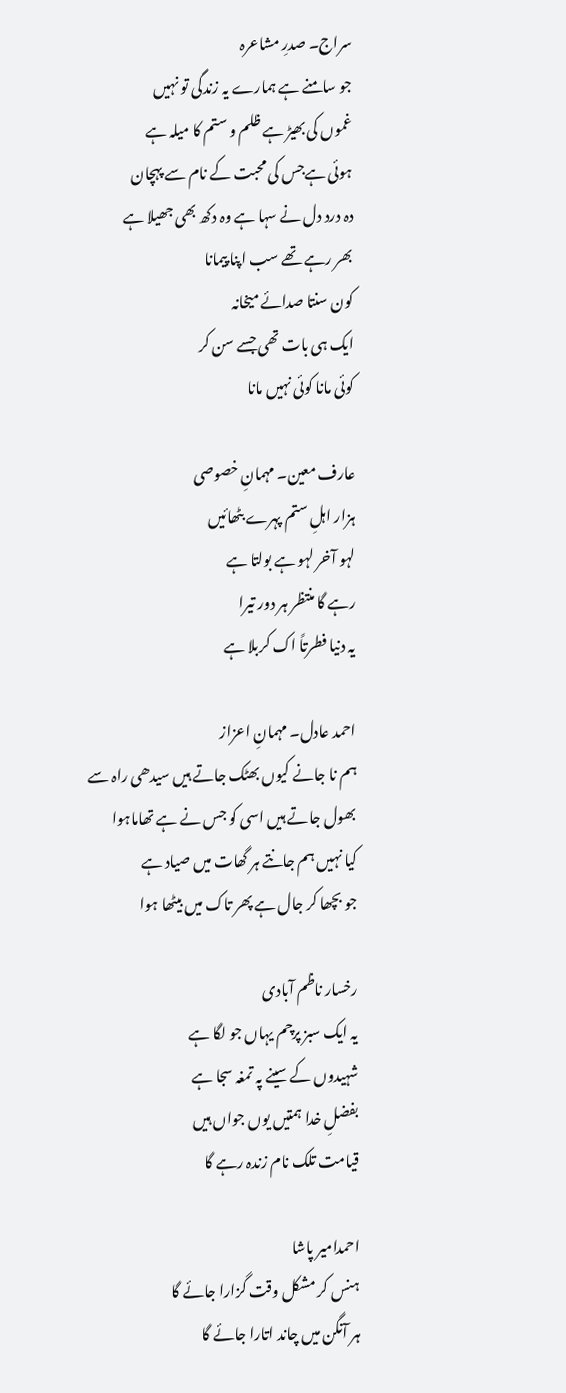سراج۔ صدرِ مشاعرہ
جو سامنے ہے ہمارے یہ زندگی تو نہیں
غموں کی بھیڑ ہے ظلم و ستم کا میلہ ہے
ہوئی ہےجس کی محبت کے نام سے پہچان
دہ درد دل نے سہا ہے وہ دکھ بھی جھیلا ہے
بھر رہے تھے سب اپنا پیمانا
کون سنتا صدائے میخانہ
ایک ہی بات تھی جسے سن کر
کوئی مانا کوئی نہیں مانا

عارف معین۔ مہمانِ خصوصی
ہزار اہلِ ستم پہرے بٹھائیں
لہو آخر لہو ہے بولتا ہے
رہے گا منتظر ہر دور تیرا
یہ دنیا فطرتاً اک کربلا ہے

احمد عادل۔ مہمانِ اعزاز
ہم نا جانے کیوں بھٹک جاتے ہیں سیدھی راہ سے
بھول جاتے ہیں اسی کو جس نے ہے تھاماہوا
کیا نہیں ہم جانتے ہر گھات میں صیاد ہے
جو بچھا کر جال ہے پھر تاک میں بیٹھا ہوا

رخسار ناظم آبادی
یہ ایک سبز پرچم یہاں جو لگا ہے
شہیدوں کے سینے پہ تمغہ سجا ہے
بفضلِ خدا ہمتیں یوں جواں ہیں
قیامت تلک نام زندہ رہے گا

احمدامیر پاشا
ہنس کر مشکل وقت گزارا جائے گا
ہر آنگن میں چاند اتارا جائے گا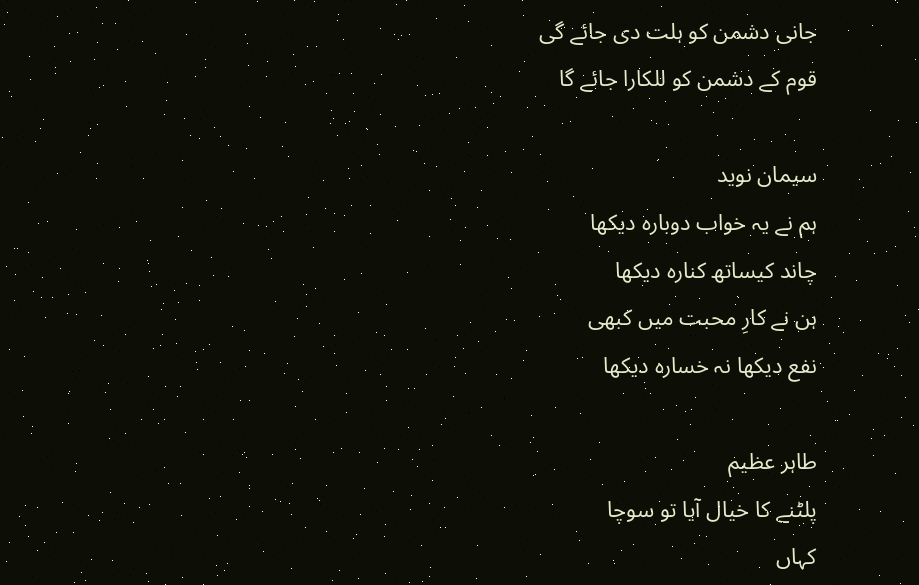جانی دشمن کو ہلت دی جائے گی
قوم کے دشمن کو للکارا جائے گا

سیمان نوید
ہم نے یہ خواب دوبارہ دیکھا
چاند کیساتھ کنارہ دیکھا
ہن نے کارِ محبت میں کبھی
نفع دیکھا نہ خسارہ دیکھا

طاہر عظیم
پلٹنے کا خیال آیا تو سوچا
کہاں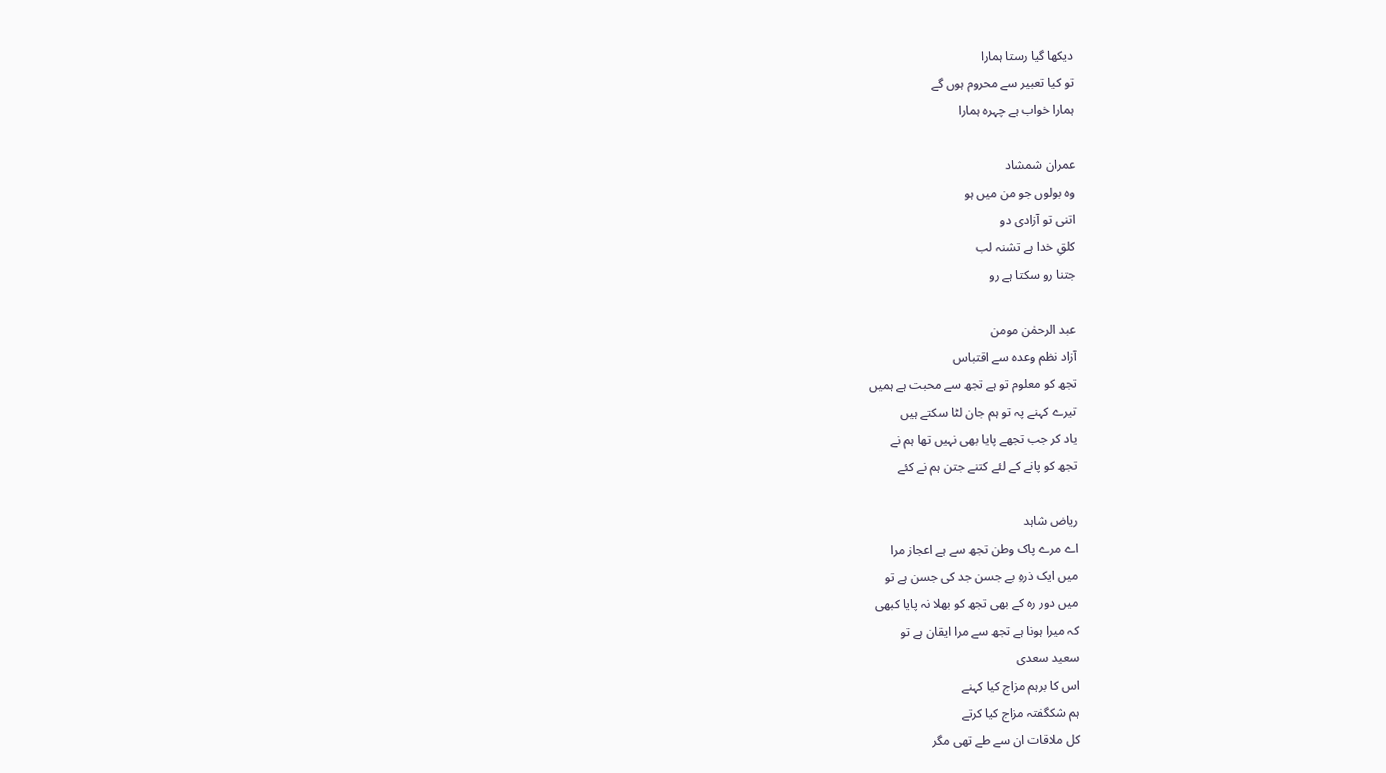دیکھا گیا رستا ہمارا
تو کیا تعبیر سے محروم ہوں گے
ہمارا خواب ہے چہرہ ہمارا

عمران شمشاد
وہ بولوں جو من میں ہو
اتنی تو آزادی دو
کلقِ خدا ہے تشنہ لب
جتنا رو سکتا ہے رو

عبد الرحمٰن مومن
آزاد نظم وعدہ سے اقتباس
تجھ کو معلوم تو ہے تجھ سے محبت ہے ہمیں
تیرے کہنے پہ تو ہم جان لٹا سکتے ہیں
یاد کر جب تجھے پایا بھی نہیں تھا ہم نے
تجھ کو پانے کے لئے کتنے جتن ہم نے کئے

ریاض شاہد
اے مرے پاک وطن تجھ سے ہے اعجاز مرا
میں ایک ذرہِ بے جسن جد کی جسن ہے تو
میں دور رہ کے بھی تجھ کو بھلا نہ پایا کبھی
کہ میرا ہونا ہے تجھ سے مرا ایقان ہے تو
سعید سعدی
اس کا برہم مزاج کیا کہنے
ہم شکگفتہ مزاج کیا کرتے
کل ملاقات ان سے طے تھی مگر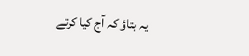یہ بتاؤ کہ آج کیا کرتے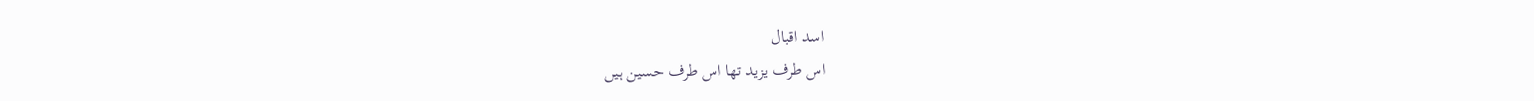اسد اقبال
اس طرف یزید تھا اس طرف حسین ہیں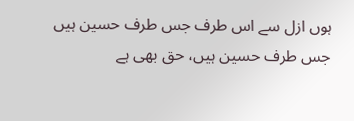ہوں ازل سے اس طرف جس طرف حسین ہیں
جس طرف حسین ہیں، حق بھی ہے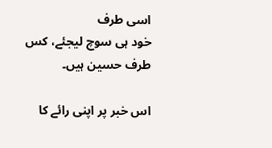اسی طرف
خود ہی سوچ لیجئے، کس طرف حسین ہیں۔

اس خبر پر اپنی رائے کا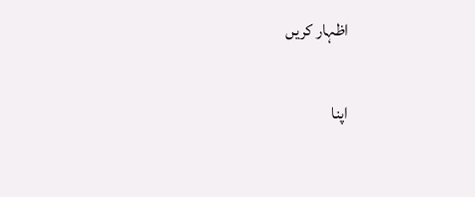اظہار کریں

اپنا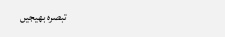تبصرہ بھیجیں